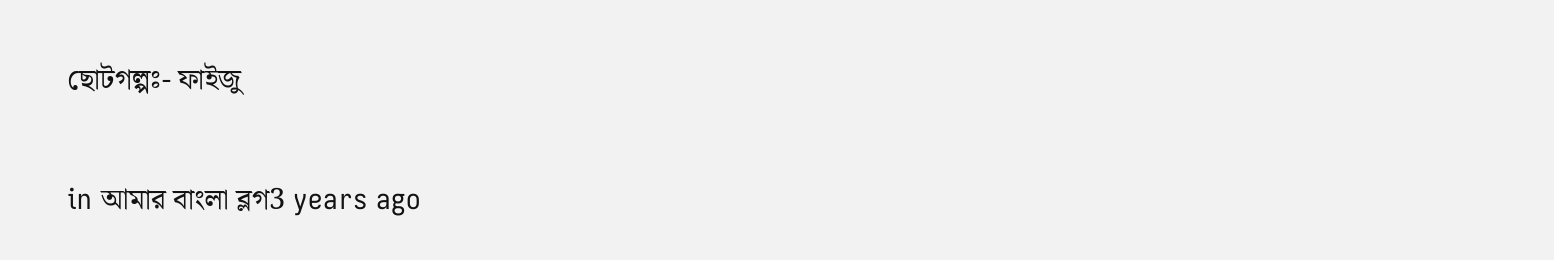ছোটগল্পঃ- ফাইজু

in আমার বাংলা ব্লগ3 years ago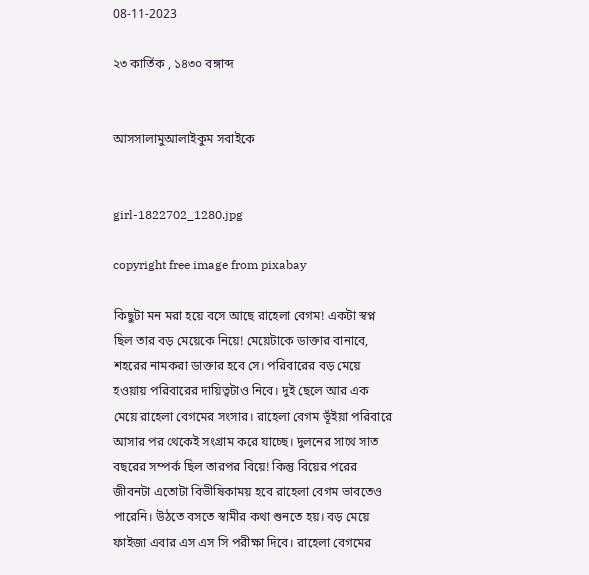08-11-2023

২৩ কার্তিক , ১৪৩০ বঙ্গাব্দ


আসসালামুআলাইকুম সবাইকে


girl-1822702_1280.jpg

copyright free image from pixabay

কিছুটা মন মরা হয়ে বসে আছে রাহেলা বেগম! একটা স্বপ্ন ছিল তার বড় মেয়েকে নিয়ে! মেয়েটাকে ডাক্তার বানাবে, শহরের নামকরা ডাক্তার হবে সে। পরিবারের বড় মেয়ে হওয়ায় পরিবারের দায়িত্বটাও নিবে। দুই ছেলে আর এক মেয়ে রাহেলা বেগমের সংসার। রাহেলা বেগম ভূঁইয়া পরিবারে আসার পর থেকেই সংগ্রাম করে যাচ্ছে। দুলনের সাথে সাত বছরের সম্পর্ক ছিল তারপর বিয়ে! কিন্তু বিয়ের পরের জীবনটা এতোটা বিভীষিকাময় হবে রাহেলা বেগম ভাবতেও পারেনি। উঠতে বসতে স্বামীর কথা শুনতে হয়। বড় মেয়ে ফাইজা এবার এস এস সি পরীক্ষা দিবে। রাহেলা বেগমের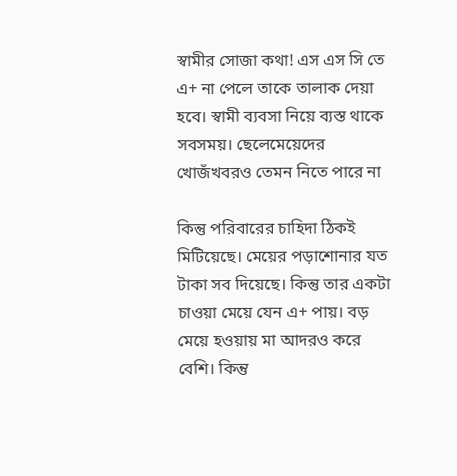স্বামীর সোজা কথা! এস এস সি তে এ+ না পেলে তাকে তালাক দেয়া হবে। স্বামী ব্যবসা নিয়ে ব্যস্ত থাকে সবসময়। ছেলেমেয়েদের খোজঁখবরও তেমন নিতে পারে না

কিন্তু পরিবারের চাহিদা ঠিকই মিটিয়েছে। মেয়ের পড়াশোনার যত টাকা সব দিয়েছে। কিন্তু তার একটা চাওয়া মেয়ে যেন এ+ পায়। বড় মেয়ে হওয়ায় মা আদরও করে বেশি। কিন্তু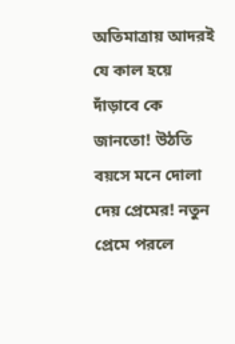অতিমাত্রায় আদরই যে কাল হয়ে দাঁড়াবে কে জানতো! উঠতি বয়সে মনে দোলা দেয় প্রেমের! নতুন প্রেমে পরলে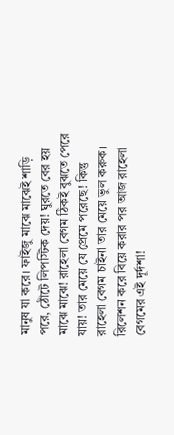মানুষ যা করে। ফাইজু মাঝে মাঝেই শাড়ি পরে, ঠোঁটে লিপস্টিক দেয়! ঘুরতে বের হয় মাঝে মাঝে! রাহেলা বেগম ঠিকই বুঝতে পেরে যায়! তার মেয়ে যে প্রেমে পরেছে! কিন্তু রাহেলা বেগম চাইনা তার মেয়ে ভুল করুক। রিলেশন করে বিয়ে করার পর আজ রাহেলা বেগমের এই দূর্দশা!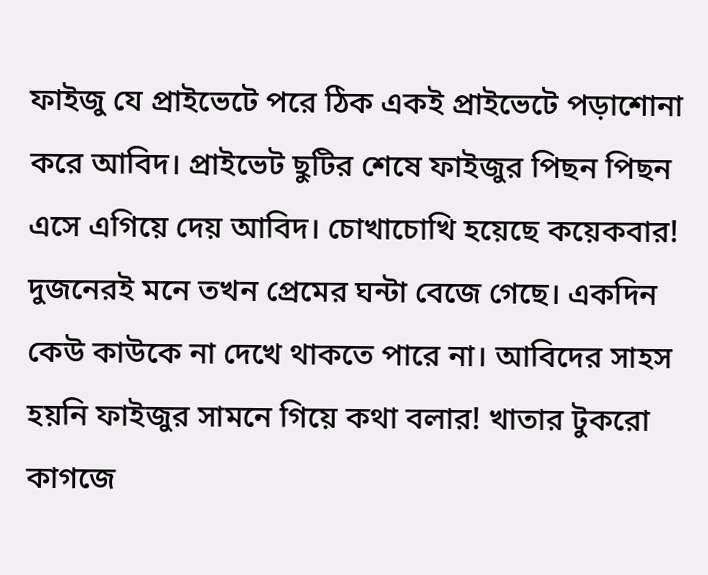ফাইজু যে প্রাইভেটে পরে ঠিক একই প্রাইভেটে পড়াশোনা করে আবিদ। প্রাইভেট ছুটির শেষে ফাইজুর পিছন পিছন এসে এগিয়ে দেয় আবিদ। চোখাচোখি হয়েছে কয়েকবার! দুজনেরই মনে তখন প্রেমের ঘন্টা বেজে গেছে। একদিন কেউ কাউকে না দেখে থাকতে পারে না। আবিদের সাহস হয়নি ফাইজুর সামনে গিয়ে কথা বলার! খাতার টুকরো কাগজে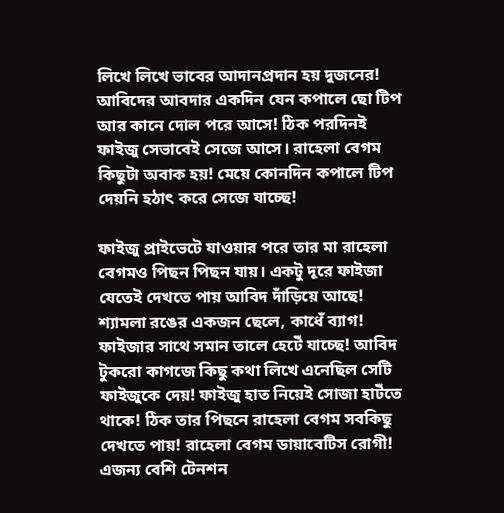লিখে লিখে ভাবের আদানপ্রদান হয় দুজনের! আবিদের আবদার একদিন যেন কপালে ছো টিপ আর কানে দোল পরে আসে! ঠিক পরদিনই ফাইজু সেভাবেই সেজে আসে। রাহেলা বেগম কিছুটা অবাক হয়! মেয়ে কোনদিন কপালে টিপ দেয়নি হঠাৎ করে সেজে যাচ্ছে!

ফাইজু প্রাইভেটে যাওয়ার পরে তার মা রাহেলা বেগমও পিছন পিছন যায়। একটু দূরে ফাইজা যেতেই দেখতে পায় আবিদ দাঁড়িয়ে আছে! শ্যামলা রঙের একজন ছেলে, কাধেঁ ব্যাগ! ফাইজার সাথে সমান তালে হেটেঁ যাচ্ছে! আবিদ টুকরো কাগজে কিছু কথা লিখে এনেছিল সেটি ফাইজুকে দেয়! ফাইজু হাত নিয়েই সোজা হাটঁতে থাকে! ঠিক তার পিছনে রাহেলা বেগম সবকিছু দেখতে পায়! রাহেলা বেগম ডায়াবেটিস রোগী! এজন্য বেশি টেনশন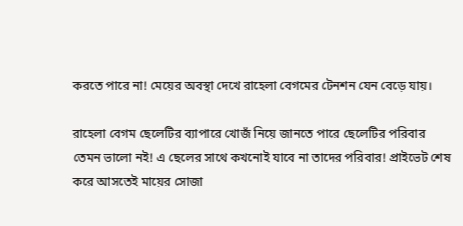করতে পারে না! মেয়ের অবস্থা দেখে রাহেলা বেগমের টেনশন যেন বেড়ে যায়।

রাহেলা বেগম ছেলেটির ব্যাপারে খোজঁ নিয়ে জানতে পারে ছেলেটির পরিবার তেমন ভালো নই! এ ছেলের সাথে কখনোই যাবে না তাদের পরিবার! প্রাইভেট শেষ করে আসতেই মায়ের সোজা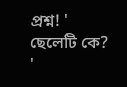প্রশ্ন! ' ছেলেটি কে? '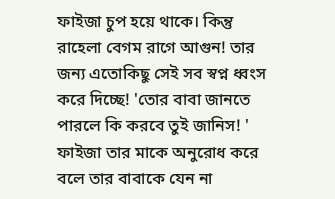ফাইজা চুপ হয়ে থাকে। কিন্তু রাহেলা বেগম রাগে আগুন! তার জন্য এতোকিছু সেই সব স্বপ্ন ধ্বংস করে দিচ্ছে! 'তোর বাবা জানতে পারলে কি করবে তুই জানিস! ' ফাইজা তার মাকে অনুরোধ করে বলে তার বাবাকে যেন না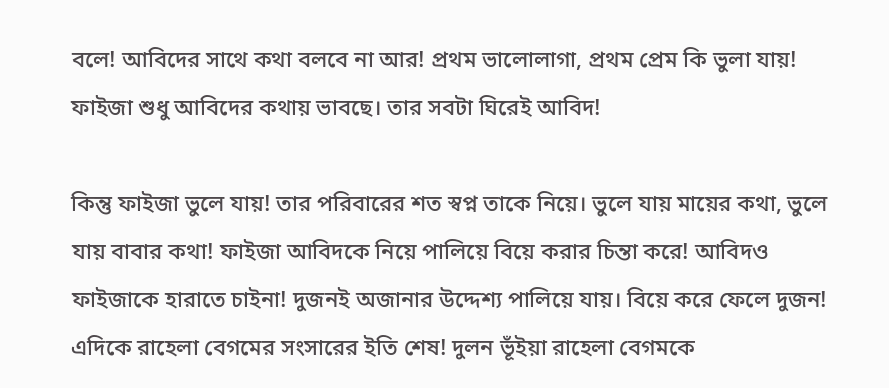বলে! আবিদের সাথে কথা বলবে না আর! প্রথম ভালোলাগা, প্রথম প্রেম কি ভুলা যায়! ফাইজা শুধু আবিদের কথায় ভাবছে। তার সবটা ঘিরেই আবিদ!

কিন্তু ফাইজা ভুলে যায়! তার পরিবারের শত স্বপ্ন তাকে নিয়ে। ভুলে যায় মায়ের কথা, ভুলে যায় বাবার কথা! ফাইজা আবিদকে নিয়ে পালিয়ে বিয়ে করার চিন্তা করে! আবিদও ফাইজাকে হারাতে চাইনা! দুজনই অজানার উদ্দেশ্য পালিয়ে যায়। বিয়ে করে ফেলে দুজন! এদিকে রাহেলা বেগমের সংসারের ইতি শেষ! দুলন ভূঁইয়া রাহেলা বেগমকে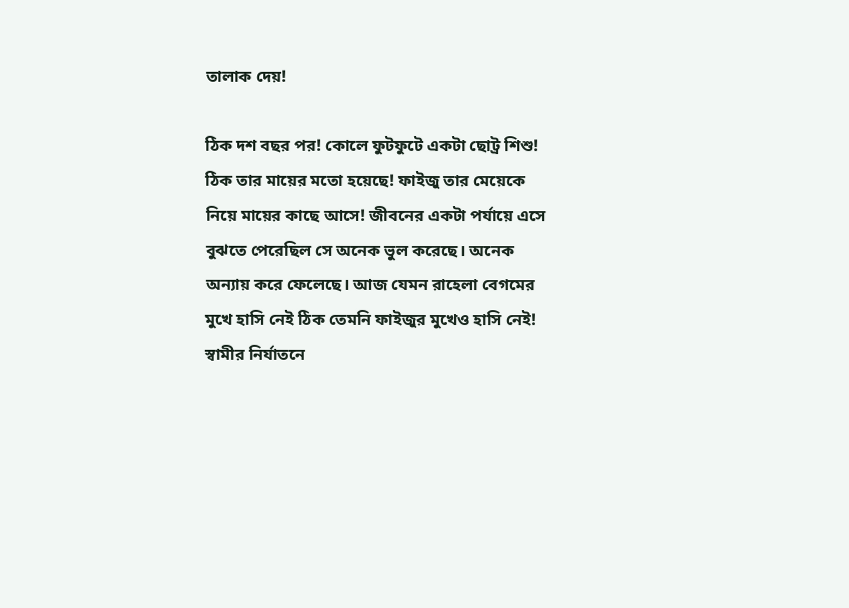তালাক দেয়!

ঠিক দশ বছর পর! কোলে ফুটফুটে একটা ছোট্র শিশু! ঠিক তার মায়ের মতো হয়েছে! ফাইজু তার মেয়েকে নিয়ে মায়ের কাছে আসে! জীবনের একটা পর্যায়ে এসে বুঝতে পেরেছিল সে অনেক ভুল করেছে। অনেক অন্যায় করে ফেলেছে। আজ যেমন রাহেলা বেগমের মুখে হাসি নেই ঠিক তেমনি ফাইজুর মুখেও হাসি নেই! স্বামীর নির্যাতনে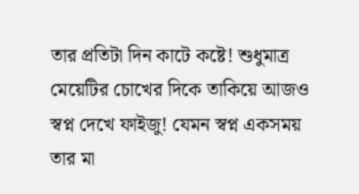তার প্রতিটা দিন কাটে কষ্টে! শুধুমাত্র মেয়েটির চোখের দিকে তাকিয়ে আজও স্বপ্ন দেখে ফাইজু! যেমন স্বপ্ন একসময় তার মা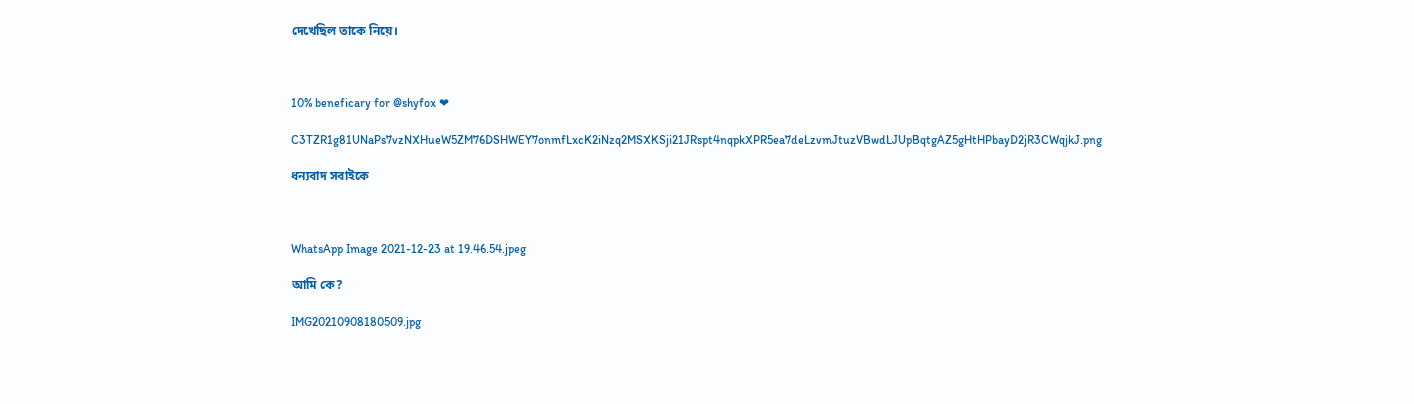দেখেছিল তাকে নিয়ে।



10% beneficary for @shyfox ❤

C3TZR1g81UNaPs7vzNXHueW5ZM76DSHWEY7onmfLxcK2iNzq2MSXKSji21JRspt4nqpkXPR5ea7deLzvmJtuzVBwdLJUpBqtgAZ5gHtHPbayD2jR3CWqjkJ.png

ধন্যবাদ সবাইকে



WhatsApp Image 2021-12-23 at 19.46.54.jpeg

আমি কে?

IMG20210908180509.jpg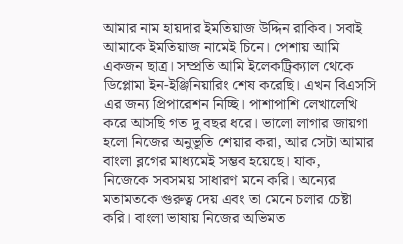আমার নাম হায়দার ইমতিয়াজ উদ্দিন রাকিব। সবাই আমাকে ইমতিয়াজ নামেই চিনে। পেশায় আমি একজন ছাত্র। সম্প্রতি আমি ইলেকট্রিক্যাল থেকে ডিপ্লোমা ইন-ইঞ্জিনিয়ারিং শেষ করেছি। এখন বিএসসি এর জন্য প্রিপারেশন নিচ্ছি। পাশাপাশি লেখালেখি করে আসছি গত দু বছর ধরে। ভালো লাগার জায়গা হলো নিজের অনুভূতি শেয়ার করা, আর সেটা আমার বাংলা ব্লগের মাধ্যমেই সম্ভব হয়েছে। যাক,
নিজেকে সবসময় সাধারণ মনে করি। অন্যের মতামতকে গুরুত্ব দেয় এবং তা মেনে চলার চেষ্টা করি। বাংলা ভাষায় নিজের অভিমত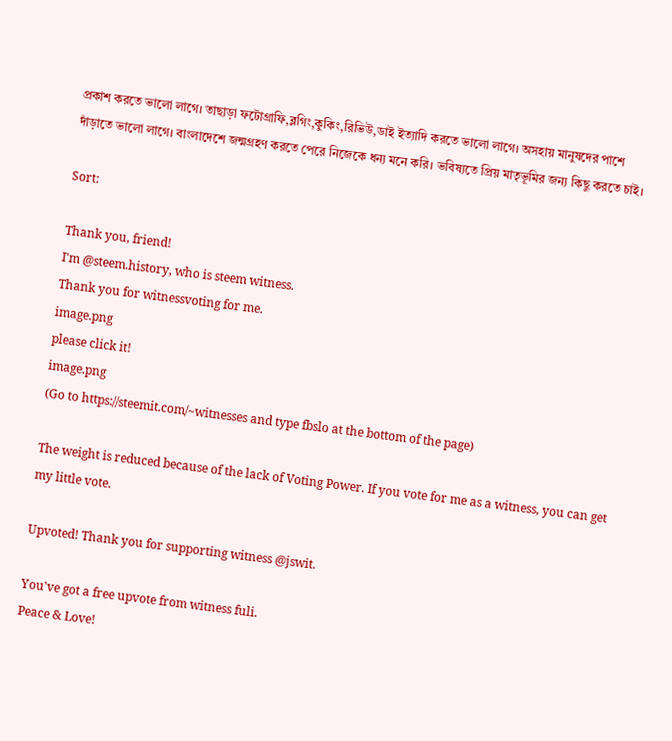প্রকাশ করতে ভালো লাগে। তাছাড়া ফটোগ্রাফি,ব্লগিং,কুকিং,রিভিউ,ডাই ইত্যাদি করতে ভালো লাগে। অসহায় মানুষদের পাশে দাঁড়াতে ভালো লাগে। বাংলাদেশে জন্মগ্রহণ করতে পেরে নিজেকে ধন্য মনে করি। ভবিষ্যতে প্রিয় মাতৃভূমির জন্য কিছু করতে চাই।

Sort:

Thank you, friend!
I'm @steem.history, who is steem witness.
Thank you for witnessvoting for me.
image.png
please click it!
image.png
(Go to https://steemit.com/~witnesses and type fbslo at the bottom of the page)

The weight is reduced because of the lack of Voting Power. If you vote for me as a witness, you can get my little vote.

Upvoted! Thank you for supporting witness @jswit.

You've got a free upvote from witness fuli.
Peace & Love!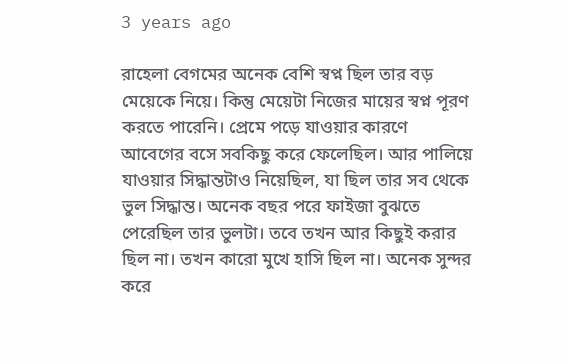3 years ago

রাহেলা বেগমের অনেক বেশি স্বপ্ন ছিল তার বড় মেয়েকে নিয়ে। কিন্তু মেয়েটা নিজের মায়ের স্বপ্ন পূরণ করতে পারেনি। প্রেমে পড়ে যাওয়ার কারণে আবেগের বসে সবকিছু করে ফেলেছিল। আর পালিয়ে যাওয়ার সিদ্ধান্তটাও নিয়েছিল, যা ছিল তার সব থেকে ভুল সিদ্ধান্ত। অনেক বছর পরে ফাইজা বুঝতে পেরেছিল তার ভুলটা। তবে তখন আর কিছুই করার ছিল না। তখন কারো মুখে হাসি ছিল না। অনেক সুন্দর করে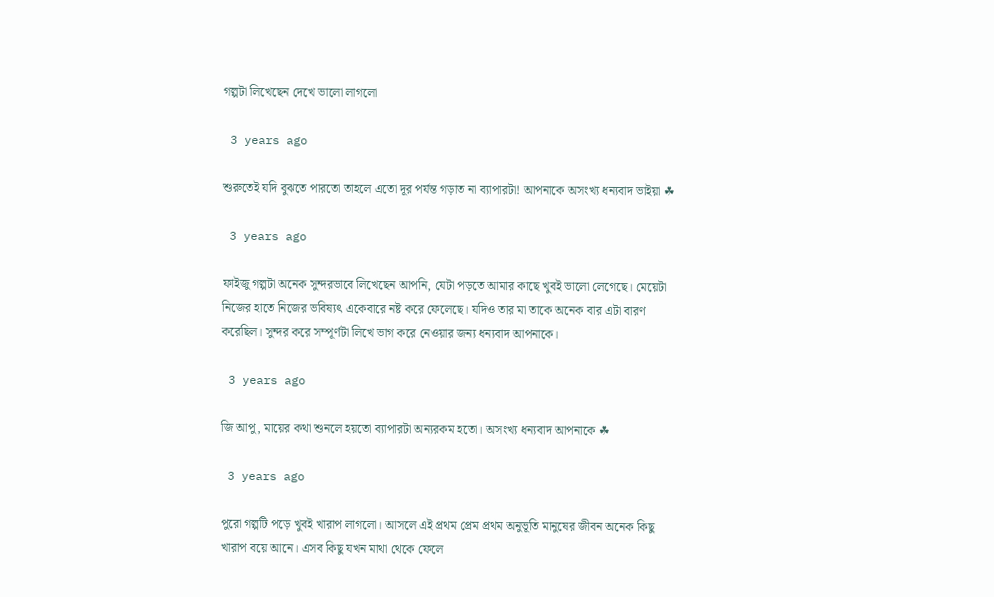গল্পটা লিখেছেন দেখে ভালো লাগলো

 3 years ago

শুরুতেই যদি বুঝতে পারতো তাহলে এতো দূর পর্যন্ত গড়াত না ব্যাপারটা! আপনাকে অসংখ্য ধন্যবাদ ভাইয়া ☘

 3 years ago

ফাইজু গল্পটা অনেক সুন্দরভাবে লিখেছেন আপনি, যেটা পড়তে আমার কাছে খুবই ভালো লেগেছে। মেয়েটা নিজের হাতে নিজের ভবিষ্যৎ একেবারে নষ্ট করে ফেলেছে। যদিও তার মা তাকে অনেক বার এটা বারণ করেছিল। সুন্দর করে সম্পূর্ণটা লিখে ভাগ করে নেওয়ার জন্য ধন্যবাদ আপনাকে।

 3 years ago

জি আপু, মায়ের কথা শুনলে হয়তো ব্যাপারটা অন্যরকম হতো। অসংখ্য ধন্যবাদ আপনাকে ☘

 3 years ago

পুরো গল্পটি পড়ে খুবই খারাপ লাগলো। আসলে এই প্রথম প্রেম প্রথম অনুভূতি মানুষের জীবন অনেক কিছু খারাপ বয়ে আনে। এসব কিছু যখন মাথা থেকে ফেলে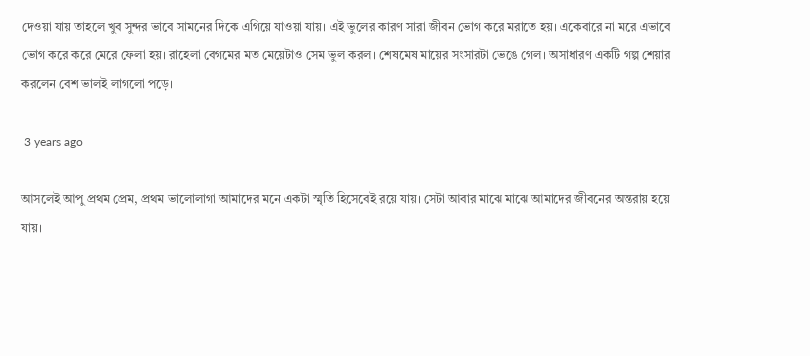দেওয়া যায় তাহলে খুব সুন্দর ভাবে সামনের দিকে এগিয়ে যাওয়া যায়। এই ভুলের কারণ সারা জীবন ভোগ করে মরাতে হয়। একেবারে না মরে এভাবে ভোগ করে করে মেরে ফেলা হয়। রাহেলা বেগমের মত মেয়েটাও সেম ভুল করল। শেষমেষ মায়ের সংসারটা ভেঙে গেল। অসাধারণ একটি গল্প শেয়ার করলেন বেশ ভালই লাগলো পড়ে।

 3 years ago

আসলেই আপু প্রথম প্রেম, প্রথম ভালোলাগা আমাদের মনে একটা স্মৃতি হিসেবেই রয়ে যায়। সেটা আবার মাঝে মাঝে আমাদের জীবনের অন্তরায় হয়ে যায়।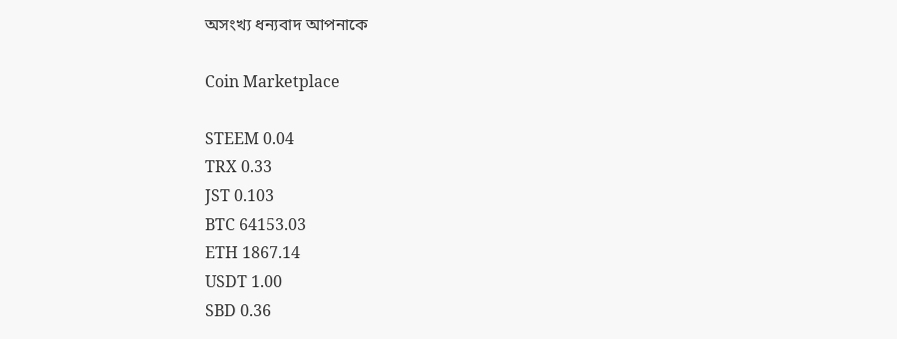অসংখ্য ধন্যবাদ আপনাকে

Coin Marketplace

STEEM 0.04
TRX 0.33
JST 0.103
BTC 64153.03
ETH 1867.14
USDT 1.00
SBD 0.36